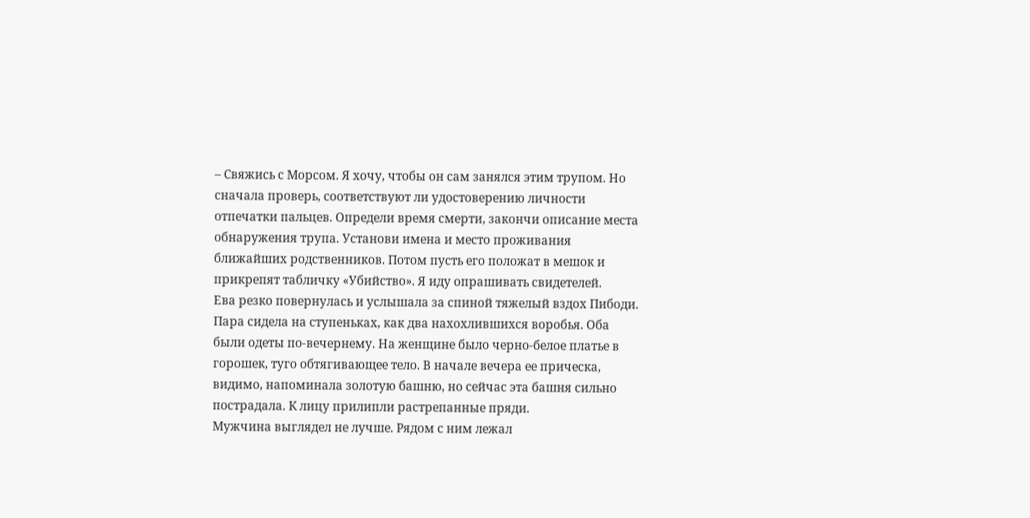– Свяжись с Морсом. Я хочу, чтобы он сам занялся этим трупом. Но сначала проверь, соответствуют ли удостоверению личности отпечатки пальцев. Определи время смерти, закончи описание места обнаружения трупа. Установи имена и место проживания ближайших родственников. Потом пусть его положат в мешок и прикрепят табличку «Убийство». Я иду опрашивать свидетелей.
Ева резко повернулась и услышала за спиной тяжелый вздох Пибоди.
Пара сидела на ступеньках, как два нахохлившихся воробья. Оба были одеты по-вечернему. На женщине было черно-белое платье в горошек, туго обтягивающее тело. В начале вечера ее прическа, видимо, напоминала золотую башню, но сейчас эта башня сильно пострадала. К лицу прилипли растрепанные пряди.
Мужчина выглядел не лучше. Рядом с ним лежал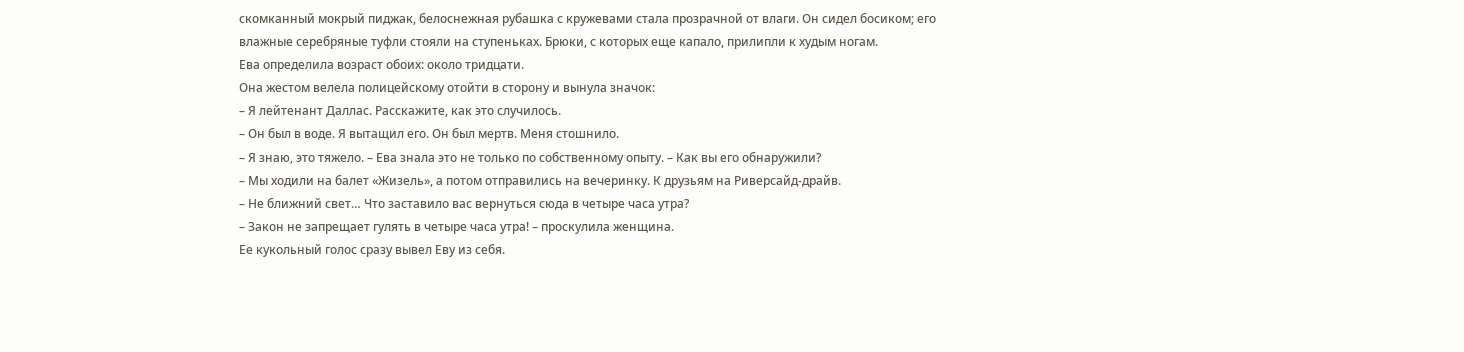скомканный мокрый пиджак, белоснежная рубашка с кружевами стала прозрачной от влаги. Он сидел босиком; его влажные серебряные туфли стояли на ступеньках. Брюки, с которых еще капало, прилипли к худым ногам.
Ева определила возраст обоих: около тридцати.
Она жестом велела полицейскому отойти в сторону и вынула значок:
– Я лейтенант Даллас. Расскажите, как это случилось.
– Он был в воде. Я вытащил его. Он был мертв. Меня стошнило.
– Я знаю, это тяжело. – Ева знала это не только по собственному опыту. – Как вы его обнаружили?
– Мы ходили на балет «Жизель», а потом отправились на вечеринку. К друзьям на Риверсайд-драйв.
– Не ближний свет… Что заставило вас вернуться сюда в четыре часа утра?
– Закон не запрещает гулять в четыре часа утра! – проскулила женщина.
Ее кукольный голос сразу вывел Еву из себя.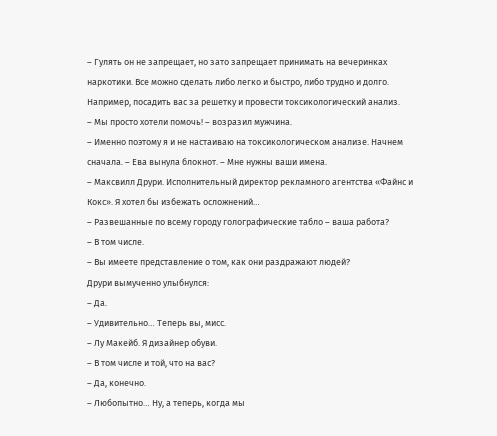– Гулять он не запрещает, но зато запрещает принимать на вечеринках наркотики. Все можно сделать либо легко и быстро, либо трудно и долго. Например, посадить вас за решетку и провести токсикологический анализ.
– Мы просто хотели помочь! – возразил мужчина.
– Именно поэтому я и не настаиваю на токсикологическом анализе. Начнем сначала. – Ева вынула блокнот. – Мне нужны ваши имена.
– Максвилл Друри. Исполнительный директор рекламного агентства «Файнс и Кокс». Я хотел бы избежать осложнений…
– Развешанные по всему городу голографические табло – ваша работа?
– В том числе.
– Вы имеете представление о том, как они раздражают людей?
Друри вымученно улыбнулся:
– Да.
– Удивительно… Теперь вы, мисс.
– Лу Макейб. Я дизайнер обуви.
– В том числе и той, что на вас?
– Да, конечно.
– Любопытно… Ну, а теперь, когда мы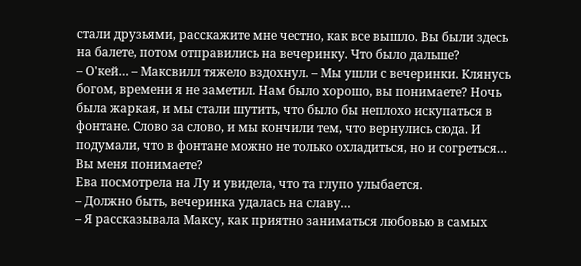стали друзьями, расскажите мне честно, как все вышло. Вы были здесь на балете, потом отправились на вечеринку. Что было дальше?
– О'кей… – Максвилл тяжело вздохнул. – Мы ушли с вечеринки. Клянусь богом, времени я не заметил. Нам было хорошо, вы понимаете? Ночь была жаркая, и мы стали шутить, что было бы неплохо искупаться в фонтане. Слово за слово, и мы кончили тем, что вернулись сюда. И подумали, что в фонтане можно не только охладиться, но и согреться… Вы меня понимаете?
Ева посмотрела на Лу и увидела, что та глупо улыбается.
– Должно быть, вечеринка удалась на славу…
– Я рассказывала Максу, как приятно заниматься любовью в самых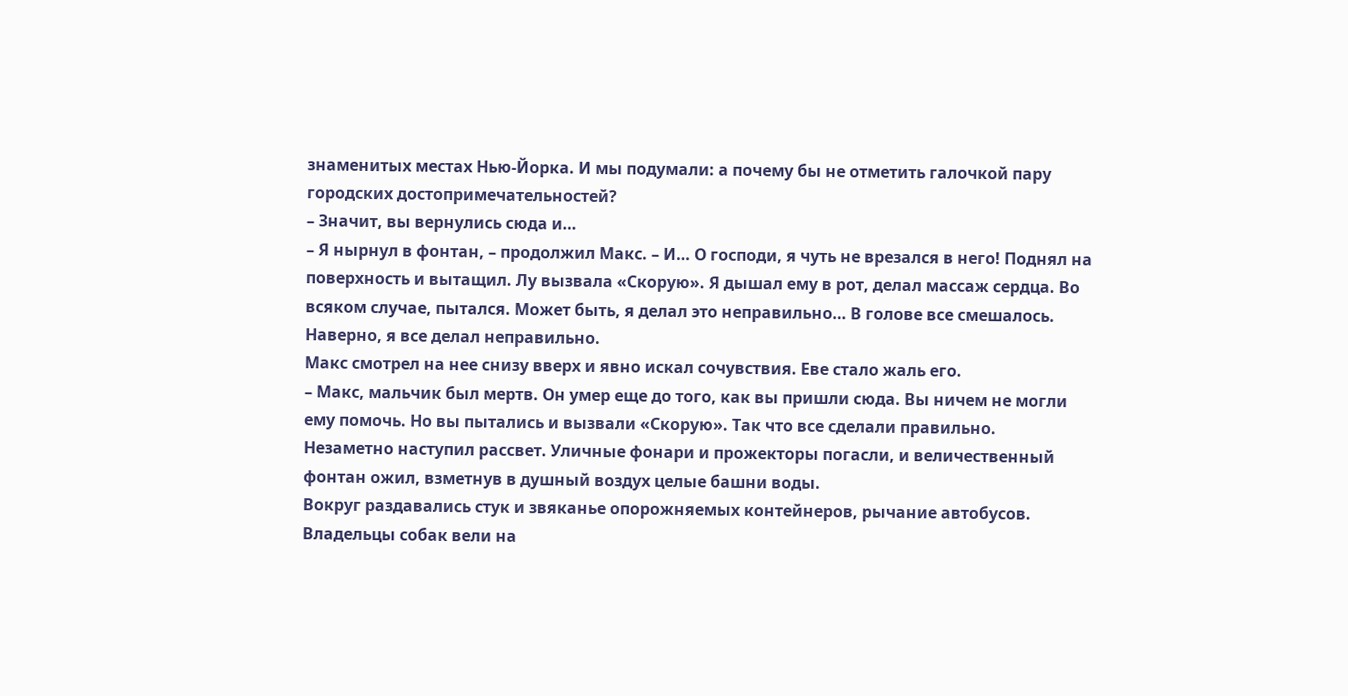знаменитых местах Нью-Йорка. И мы подумали: а почему бы не отметить галочкой пару городских достопримечательностей?
– Значит, вы вернулись сюда и…
– Я нырнул в фонтан, – продолжил Макс. – И… О господи, я чуть не врезался в него! Поднял на поверхность и вытащил. Лу вызвала «Скорую». Я дышал ему в рот, делал массаж сердца. Во всяком случае, пытался. Может быть, я делал это неправильно… В голове все смешалось. Наверно, я все делал неправильно.
Макс смотрел на нее снизу вверх и явно искал сочувствия. Еве стало жаль его.
– Макс, мальчик был мертв. Он умер еще до того, как вы пришли сюда. Вы ничем не могли ему помочь. Но вы пытались и вызвали «Скорую». Так что все сделали правильно.
Незаметно наступил рассвет. Уличные фонари и прожекторы погасли, и величественный фонтан ожил, взметнув в душный воздух целые башни воды.
Вокруг раздавались стук и звяканье опорожняемых контейнеров, рычание автобусов. Владельцы собак вели на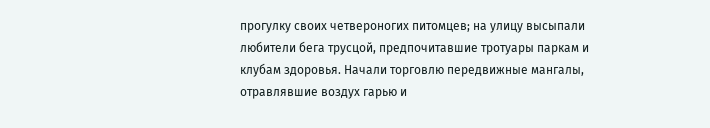прогулку своих четвероногих питомцев; на улицу высыпали любители бега трусцой, предпочитавшие тротуары паркам и клубам здоровья. Начали торговлю передвижные мангалы, отравлявшие воздух гарью и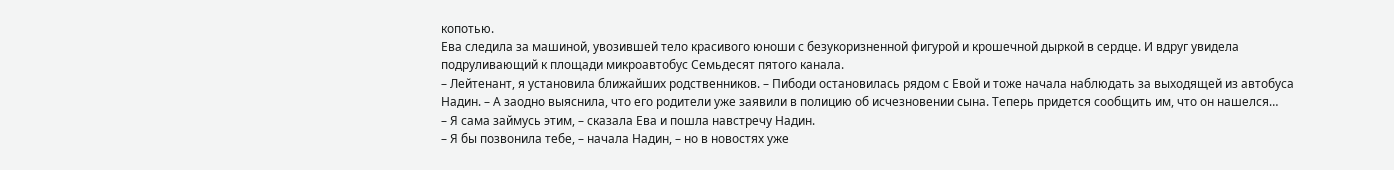копотью.
Ева следила за машиной, увозившей тело красивого юноши с безукоризненной фигурой и крошечной дыркой в сердце. И вдруг увидела подруливающий к площади микроавтобус Семьдесят пятого канала.
– Лейтенант, я установила ближайших родственников. – Пибоди остановилась рядом с Евой и тоже начала наблюдать за выходящей из автобуса Надин. – А заодно выяснила, что его родители уже заявили в полицию об исчезновении сына. Теперь придется сообщить им, что он нашелся…
– Я сама займусь этим, – сказала Ева и пошла навстречу Надин.
– Я бы позвонила тебе, – начала Надин, – но в новостях уже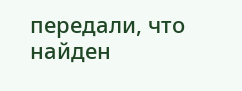передали, что найден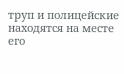труп и полицейские находятся на месте его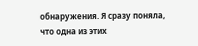обнаружения. Я сразу поняла, что одна из этих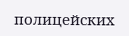полицейских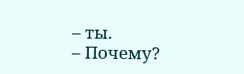– ты.
– Почему?